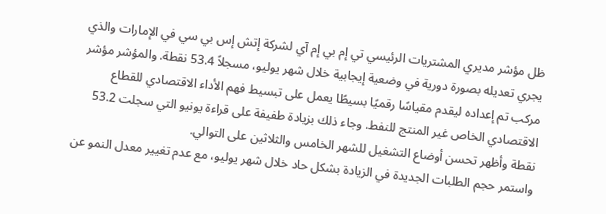ظل مؤشر مديري المشتريات الرئيسي تي إم بي إم آي لشركة إتش إس بي سي في الإمارات والذي يجري تعديله بصورة دورية في وضعية إيجابية خلال شهر يوليو، مسجلاً 53.4 نقطة. والمؤشر مؤشر مركب تم إعداده ليقدم مقياسًا رقميًا بسيطًا يعمل على تبسيط فهم الأداء الاقتصادي للقطاع الاقتصادي الخاص غير المنتج للنفط. وجاء ذلك بزيادة طفيفة على قراءة يونيو التي سجلت 53.2 نقطة وأظهر تحسن أوضاع التشغيل للشهر الخامس والثلاثين على التوالي.
واستمر حجم الطلبات الجديدة في الزيادة بشكل حاد خلال شهر يوليو، مع عدم تغيير معدل النمو عن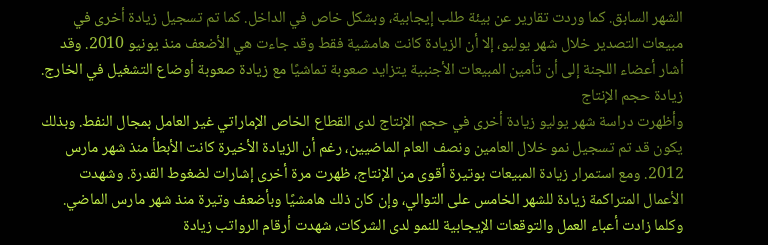الشهر السابق. كما وردت تقارير عن بيئة طلب إيجابية، وبشكل خاص في الداخل. كما تم تسجيل زيادة أخرى في مبيعات التصدير خلال شهر يوليو، إلا أن الزيادة كانت هامشية فقط وقد جاءت هي الأضعف منذ يونيو 2010. وقد أشار أعضاء اللجنة إلى أن تأمين المبيعات الأجنبية يتزايد صعوبة تماشيًا مع زيادة صعوبة أوضاع التشغيل في الخارج.
زيادة حجم الإنتاج
وأظهرت دراسة شهر يوليو زيادة أخرى في حجم الإنتاج لدى القطاع الخاص الإماراتي غير العامل بمجال النفط. وبذلك يكون قد تم تسجيل نمو خلال العامين ونصف العام الماضيين، رغم أن الزيادة الأخيرة كانت الأبطأ منذ شهر مارس 2012. ومع استمرار زيادة المبيعات بوتيرة أقوى من الإنتاج، ظهرت مرة أخرى إشارات لضغوط القدرة. وشهدت الأعمال المتراكمة زيادة للشهر الخامس على التوالي، وإن كان ذلك هامشيًا وبأضعف وتيرة منذ شهر مارس الماضي.
وكلما زادت أعباء العمل والتوقعات الإيجابية للنمو لدى الشركات، شهدت أرقام الرواتب زيادة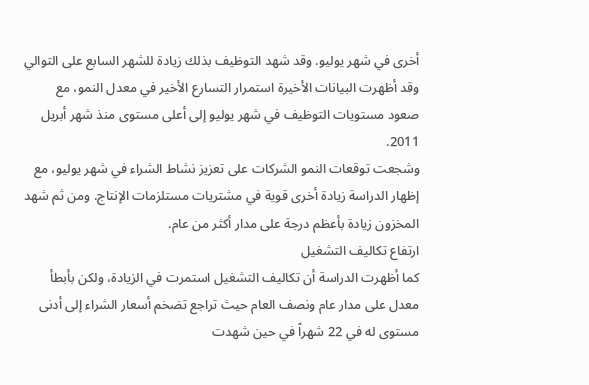أخرى في شهر يوليو. وقد شهد التوظيف بذلك زيادة للشهر السابع على التوالي وقد أظهرت البيانات الأخيرة استمرار التسارع الأخير في معدل النمو، مع صعود مستويات التوظيف في شهر يوليو إلى أعلى مستوى منذ شهر أبريل 2011.
وشجعت توقعات النمو الشركات على تعزيز نشاط الشراء في شهر يوليو، مع إظهار الدراسة زيادة أخرى قوية في مشتريات مستلزمات الإنتاج. ومن ثم شهد المخزون زيادة بأعظم درجة على مدار أكثر من عام.
ارتفاع تكاليف التشغيل
كما أظهرت الدراسة أن تكاليف التشغيل استمرت في الزيادة، ولكن بأبطأ معدل على مدار عام ونصف العام حيث تراجع تضخم أسعار الشراء إلى أدنى مستوى له في 22 شهراً في حين شهدت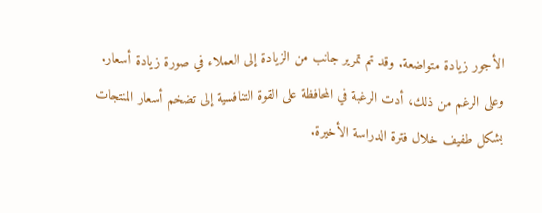الأجور زيادة متواضعة. وقد تم تمرير جانب من الزيادة إلى العملاء في صورة زيادة أسعار.
وعلى الرغم من ذلك، أدت الرغبة في المحافظة على القوة التنافسية إلى تضخم أسعار المنتجات بشكل طفيف خلال فترة الدراسة الأخيرة.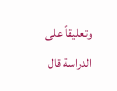وتعليقاً على الدراسة قال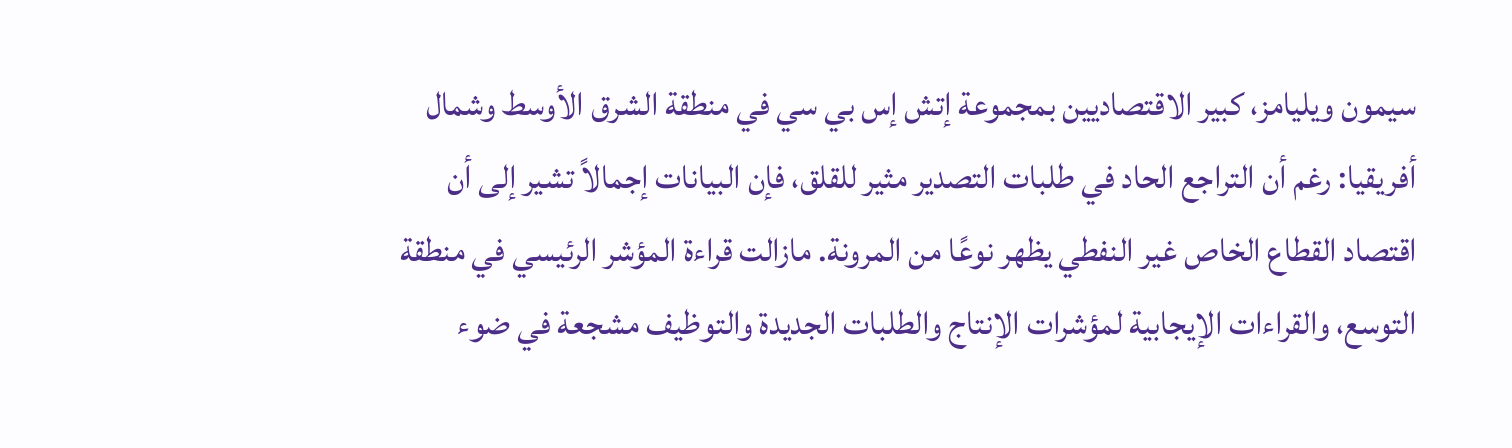سيمون ويليامز، كبير الاقتصاديين بمجموعة إتش إس بي سي في منطقة الشرق الأوسط وشمال أفريقيا: رغم أن التراجع الحاد في طلبات التصدير مثير للقلق، فإن البيانات إجمالاً تشير إلى أن اقتصاد القطاع الخاص غير النفطي يظهر نوعًا من المرونة. مازالت قراءة المؤشر الرئيسي في منطقة التوسع، والقراءات الإيجابية لمؤشرات الإنتاج والطلبات الجديدة والتوظيف مشجعة في ضوء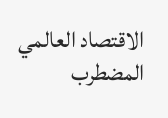الاقتصاد العالمي المضطرب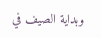وبداية الصيف في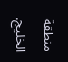منطقة الخليج.